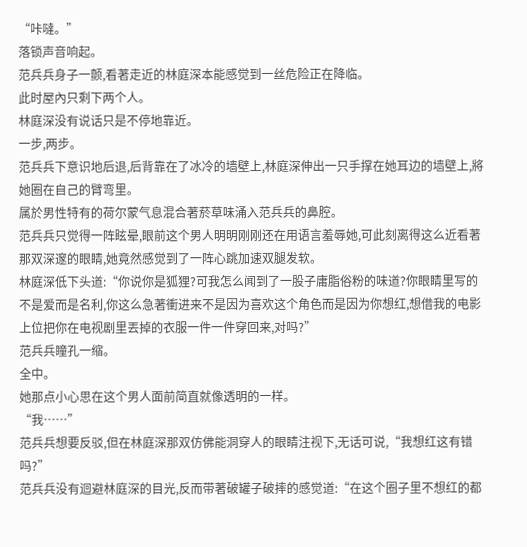“咔噠。”
落锁声音响起。
范兵兵身子一颤,看著走近的林庭深本能感觉到一丝危险正在降临。
此时屋內只剩下两个人。
林庭深没有说话只是不停地靠近。
一步,两步。
范兵兵下意识地后退,后背靠在了冰冷的墙壁上,林庭深伸出一只手撑在她耳边的墙壁上,將她圈在自己的臂弯里。
属於男性特有的荷尔蒙气息混合著菸草味涌入范兵兵的鼻腔。
范兵兵只觉得一阵眩晕,眼前这个男人明明刚刚还在用语言羞辱她,可此刻离得这么近看著那双深邃的眼睛,她竟然感觉到了一阵心跳加速双腿发软。
林庭深低下头道:“你说你是狐狸?可我怎么闻到了一股子庸脂俗粉的味道?你眼睛里写的不是爱而是名利,你这么急著衝进来不是因为喜欢这个角色而是因为你想红,想借我的电影上位把你在电视剧里丟掉的衣服一件一件穿回来,对吗?”
范兵兵瞳孔一缩。
全中。
她那点小心思在这个男人面前简直就像透明的一样。
“我……”
范兵兵想要反驳,但在林庭深那双仿佛能洞穿人的眼睛注视下,无话可说,“我想红这有错吗?”
范兵兵没有迴避林庭深的目光,反而带著破罐子破摔的感觉道:“在这个圈子里不想红的都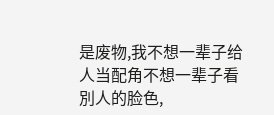是废物,我不想一辈子给人当配角不想一辈子看別人的脸色,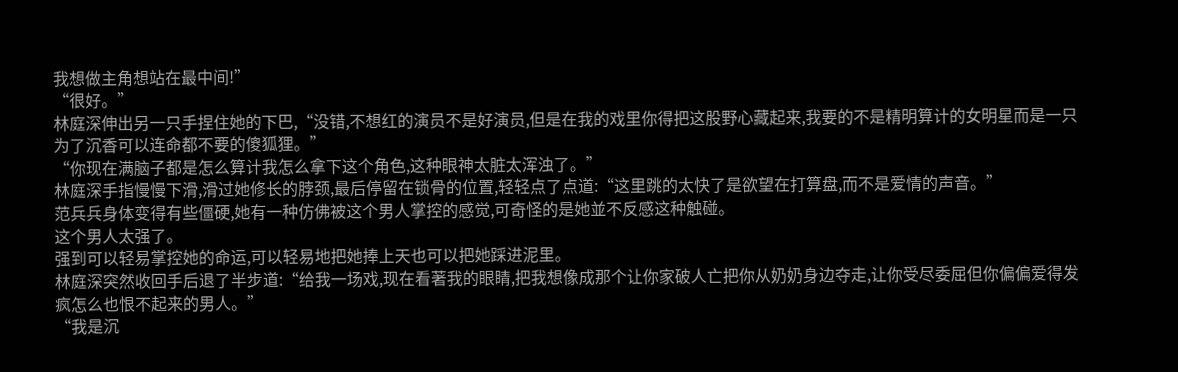我想做主角想站在最中间!”
“很好。”
林庭深伸出另一只手捏住她的下巴,“没错,不想红的演员不是好演员,但是在我的戏里你得把这股野心藏起来,我要的不是精明算计的女明星而是一只为了沉香可以连命都不要的傻狐狸。”
“你现在满脑子都是怎么算计我怎么拿下这个角色,这种眼神太脏太浑浊了。”
林庭深手指慢慢下滑,滑过她修长的脖颈,最后停留在锁骨的位置,轻轻点了点道:“这里跳的太快了是欲望在打算盘,而不是爱情的声音。”
范兵兵身体变得有些僵硬,她有一种仿佛被这个男人掌控的感觉,可奇怪的是她並不反感这种触碰。
这个男人太强了。
强到可以轻易掌控她的命运,可以轻易地把她捧上天也可以把她踩进泥里。
林庭深突然收回手后退了半步道:“给我一场戏,现在看著我的眼睛,把我想像成那个让你家破人亡把你从奶奶身边夺走,让你受尽委屈但你偏偏爱得发疯怎么也恨不起来的男人。”
“我是沉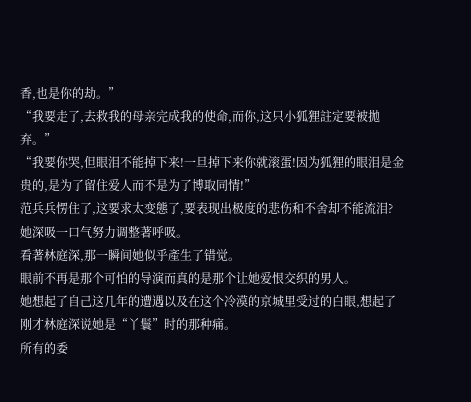香,也是你的劫。”
“我要走了,去救我的母亲完成我的使命,而你,这只小狐狸註定要被拋弃。”
“我要你哭,但眼泪不能掉下来!一旦掉下来你就滚蛋!因为狐狸的眼泪是金贵的,是为了留住爱人而不是为了博取同情!”
范兵兵愣住了,这要求太变態了,要表现出极度的悲伤和不舍却不能流泪?
她深吸一口气努力调整著呼吸。
看著林庭深,那一瞬间她似乎產生了错觉。
眼前不再是那个可怕的导演而真的是那个让她爱恨交织的男人。
她想起了自己这几年的遭遇以及在这个冷漠的京城里受过的白眼,想起了刚才林庭深说她是“丫鬟”时的那种痛。
所有的委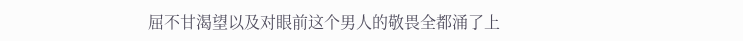屈不甘渴望以及对眼前这个男人的敬畏全都涌了上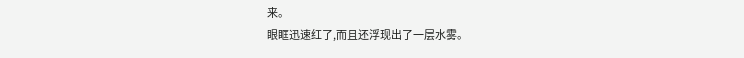来。
眼眶迅速红了,而且还浮现出了一层水雾。